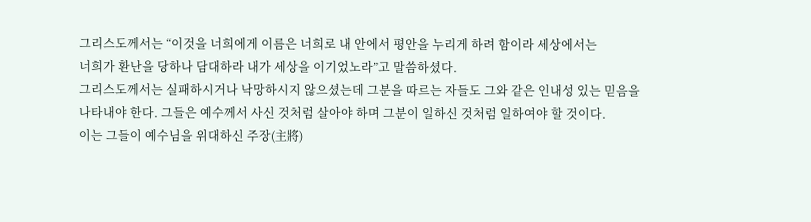그리스도께서는 “이것을 너희에게 이름은 너희로 내 안에서 평안을 누리게 하려 함이라 세상에서는
너희가 환난을 당하나 담대하라 내가 세상을 이기었노라”고 말씀하셨다.
그리스도께서는 실패하시거나 낙망하시지 않으셨는데 그분을 따르는 자들도 그와 같은 인내성 있는 믿음을
나타내야 한다. 그들은 예수께서 사신 것처럼 살아야 하며 그분이 일하신 것처럼 일하여야 할 것이다.
이는 그들이 예수님을 위대하신 주장(主將)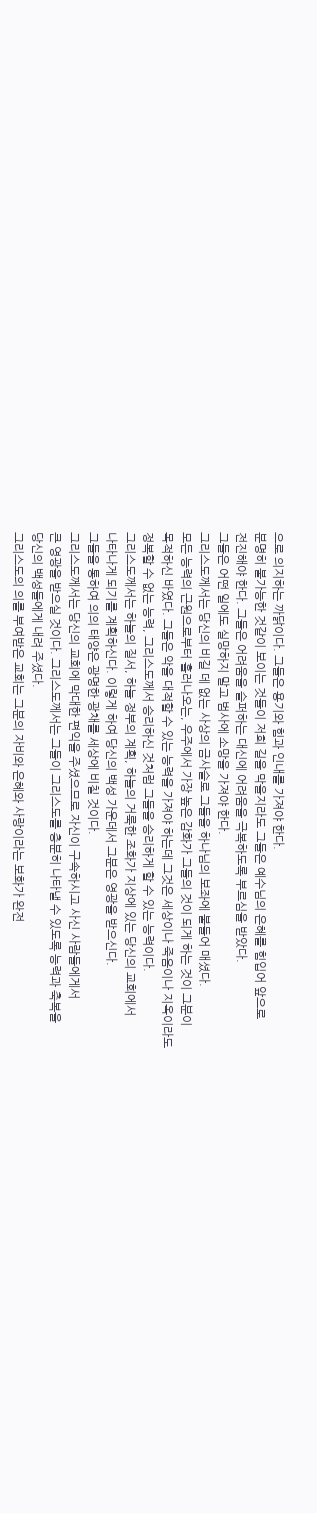으로 의지하는 까닭이다. 그들은 용기와 힘과 인내를 가져야 한다.
분명히 불가능한 것같이 보이는 것들이 저희 길을 막을지라도 그들은 예수님의 은혜를 힘입어 앞으로
전진해야 한다. 그들은 어려움을 슬퍼하는 대신에 어려움을 극복하도록 부르심을 받았다.
그들은 어떤 일에도 실망하지 말고 범사에 소망을 가져야 한다.
그리스도께서는 당신의 비길 데 없는 사상의 금사슬로 그들을 하나님의 보좌에 붙들어 매셨다.
모든 능력의 근원으로부터 흘러나오는, 우주에서 가장 높은 감화가 그들의 것이 되게 하는 것이 그분이
목적하신 바였다. 그들은 악을 대적할 수 있는 능력을 가져야 하는데 그것은 세상이나 죽음이나 지옥이라도
정복할 수 없는 능력, 그리스도께서 승리하신 것처럼 그들을 승리하게 할 수 있는 능력이다.
그리스도께서는 하늘의 질서, 하늘 정부의 계획, 하늘의 거룩한 조화가 지상에 있는 당신의 교회에서
나타나게 되기를 계획하신다. 이렇게 하여 당신의 백성 가운데서 그분은 영광을 받으신다.
그들을 통하여 의의 태양은 광명한 광채를 세상에 비칠 것이다.
그리스도께서는 당신의 교회에 막대한 편익을 주셨으므로 자신이 구속하시고 사신 사람들에게서
큰 영광을 받으실 것이다. 그리스도께서는 그들이 그리스도를 충분히 나타낼 수 있도록 능력과 축복을
당신의 백성들에게 내려 주셨다.
그리스도의 의를 부여받은 교회는 그분의 자비와 은혜와 사랑이라는 보화가 완전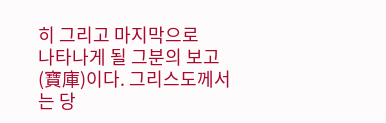히 그리고 마지막으로
나타나게 될 그분의 보고(寶庫)이다. 그리스도께서는 당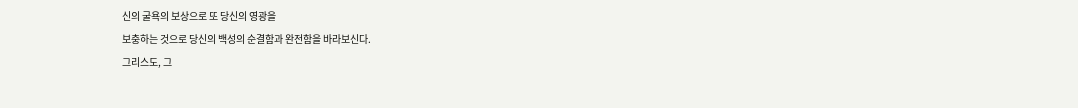신의 굴욕의 보상으로 또 당신의 영광을
보충하는 것으로 당신의 백성의 순결함과 완전함을 바라보신다.
그리스도, 그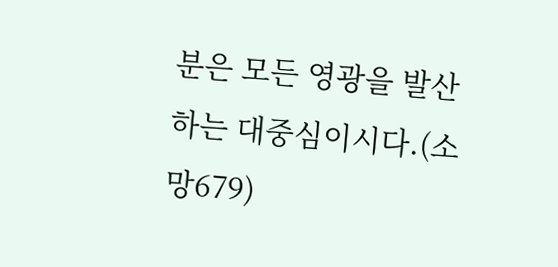분은 모든 영광을 발산하는 대중심이시다.(소망679)